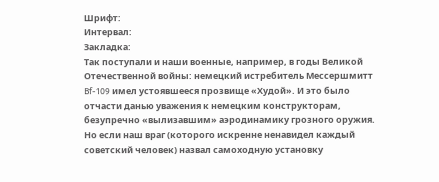Шрифт:
Интервал:
Закладка:
Так поступали и наши военные, например, в годы Великой Отечественной войны: немецкий истребитель Мессершмитт Bf-109 имел устоявшееся прозвище «Худой». И это было отчасти данью уважения к немецким конструкторам, безупречно «вылизавшим» аэродинамику грозного оружия. Но если наш враг (которого искренне ненавидел каждый советский человек) назвал самоходную установку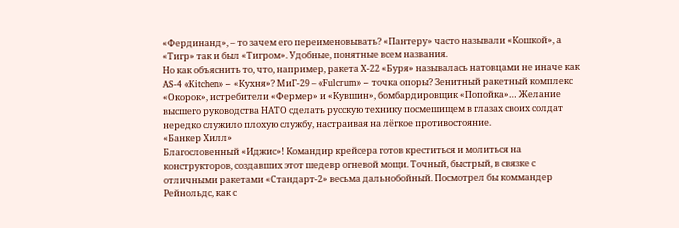«Фердинанд», – то зачем его переименовывать? «Пантеру» часто называли «Кошкой», а «Тигр» так и был «Тигром». Удобные, понятные всем названия.
Но как объяснить то, что, например, ракета Х-22 «Буря» называлась натовцами не иначе как AS-4 «Kitchen» – «Кухня»? МиГ-29 – «Fulcrum» – точка опоры? Зенитный ракетный комплекс «Окорок», истребители «Фермер» и «Кувшин», бомбардировщик «Попойка»… Желание высшего руководства НАТО сделать русскую технику посмешищем в глазах своих солдат нередко служило плохую службу, настраивая на лёгкое противостояние.
«Банкер Хилл»
Благословенный «Иджис»! Командир крейсера готов креститься и молиться на конструкторов, создавших этот шедевр огневой мощи. Точный, быстрый, в связке с отличными ракетами «Стандарт-2» весьма дальнобойный. Посмотрел бы коммандер Рейнольдс, как с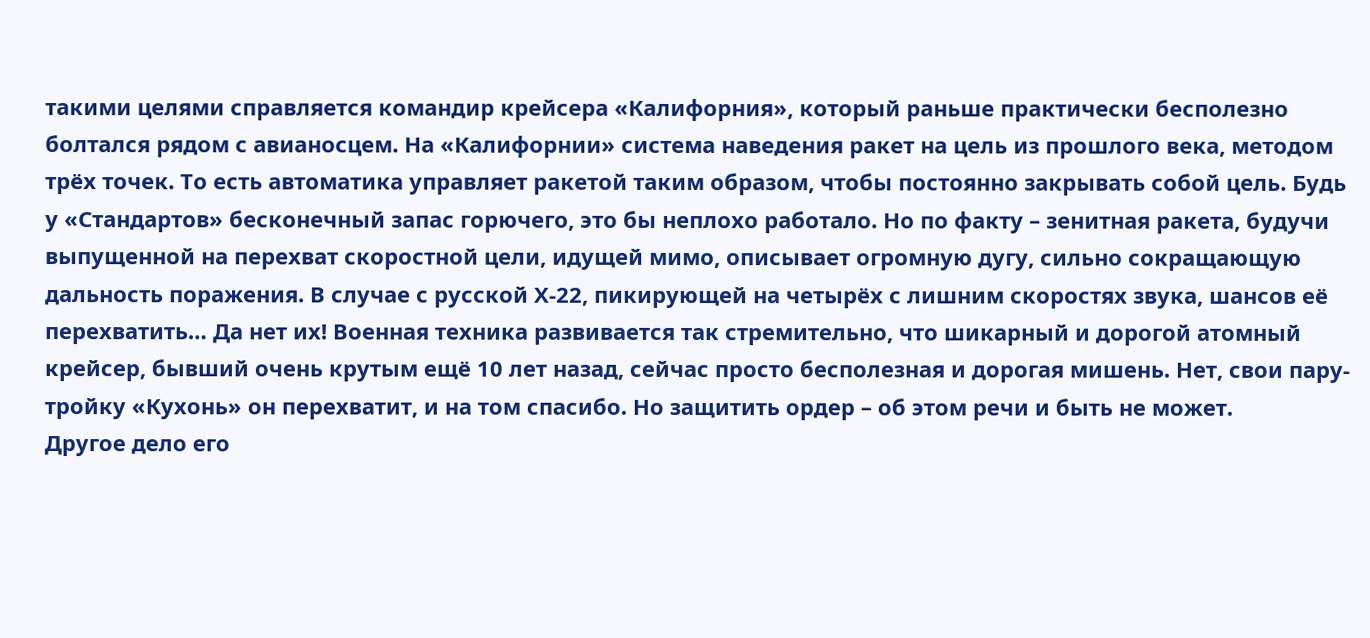такими целями справляется командир крейсера «Калифорния», который раньше практически бесполезно болтался рядом с авианосцем. На «Калифорнии» система наведения ракет на цель из прошлого века, методом трёх точек. То есть автоматика управляет ракетой таким образом, чтобы постоянно закрывать собой цель. Будь у «Стандартов» бесконечный запас горючего, это бы неплохо работало. Но по факту – зенитная ракета, будучи выпущенной на перехват скоростной цели, идущей мимо, описывает огромную дугу, сильно сокращающую дальность поражения. В случае с русской Х-22, пикирующей на четырёх с лишним скоростях звука, шансов её перехватить… Да нет их! Военная техника развивается так стремительно, что шикарный и дорогой атомный крейсер, бывший очень крутым ещё 10 лет назад, сейчас просто бесполезная и дорогая мишень. Нет, свои пару-тройку «Кухонь» он перехватит, и на том спасибо. Но защитить ордер – об этом речи и быть не может.
Другое дело его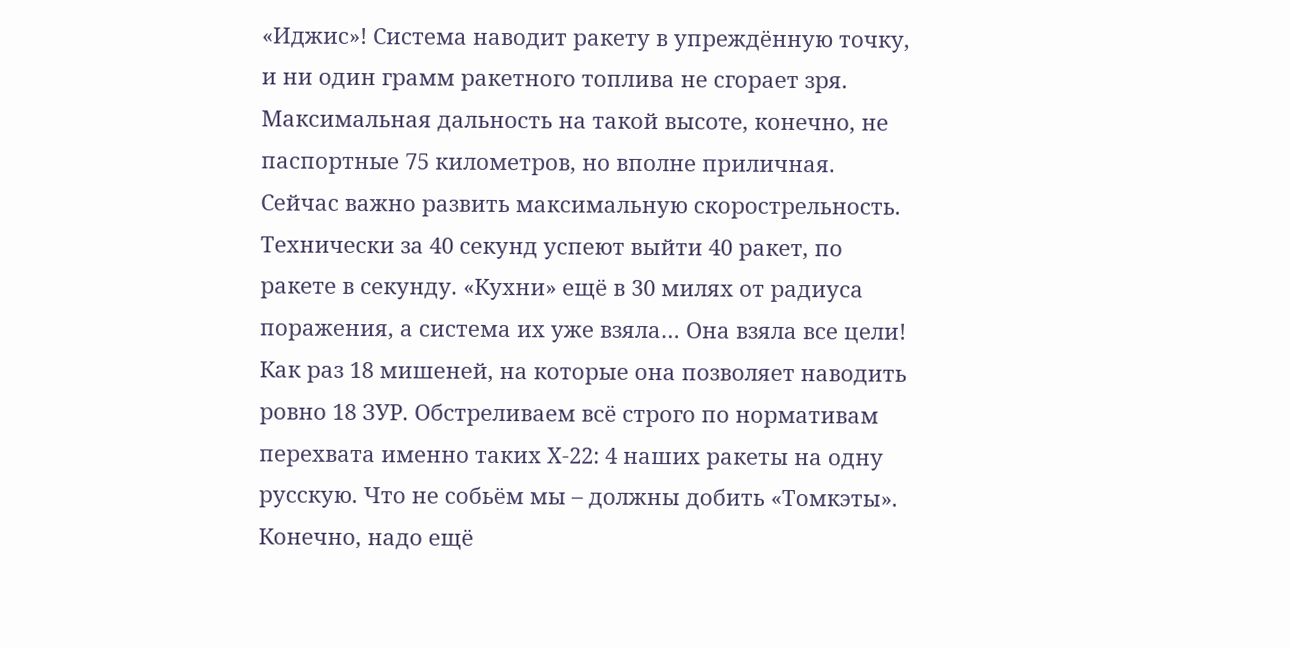«Иджис»! Система наводит ракету в упреждённую точку, и ни один грамм ракетного топлива не сгорает зря. Максимальная дальность на такой высоте, конечно, не паспортные 75 километров, но вполне приличная. Сейчас важно развить максимальную скорострельность. Технически за 40 секунд успеют выйти 40 ракет, по ракете в секунду. «Кухни» ещё в 30 милях от радиуса поражения, а система их уже взяла… Она взяла все цели! Как раз 18 мишеней, на которые она позволяет наводить ровно 18 ЗУР. Обстреливаем всё строго по нормативам перехвата именно таких Х-22: 4 наших ракеты на одну русскую. Что не собьём мы – должны добить «Томкэты».
Конечно, надо ещё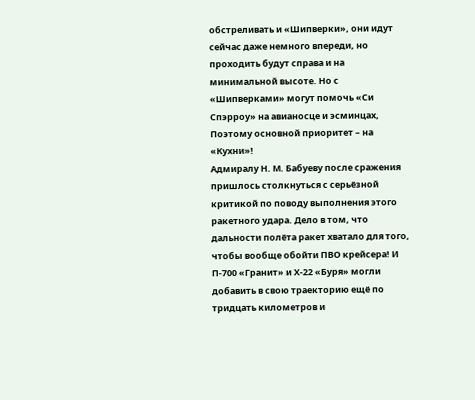обстреливать и «Шипверки», они идут сейчас даже немного впереди, но проходить будут справа и на минимальной высоте. Но с «Шипверками» могут помочь «Си Спэрроу» на авианосце и эсминцах, Поэтому основной приоритет – на «Кухни»!
Адмиралу Н. М. Бабуеву после сражения пришлось столкнуться с серьёзной критикой по поводу выполнения этого ракетного удара. Дело в том, что дальности полёта ракет хватало для того, чтобы вообще обойти ПВО крейсера! И П-700 «Гранит» и Х-22 «Буря» могли добавить в свою траекторию ещё по тридцать километров и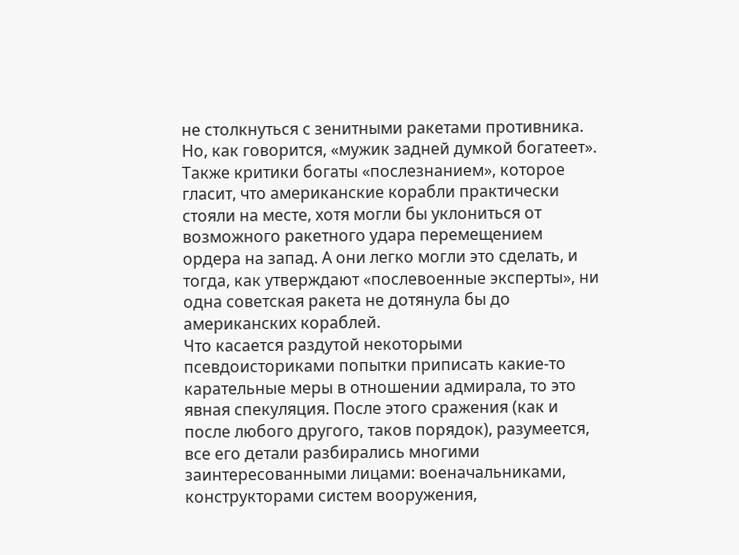не столкнуться с зенитными ракетами противника. Но, как говорится, «мужик задней думкой богатеет». Также критики богаты «послезнанием», которое гласит, что американские корабли практически стояли на месте, хотя могли бы уклониться от возможного ракетного удара перемещением ордера на запад. А они легко могли это сделать, и тогда, как утверждают «послевоенные эксперты», ни одна советская ракета не дотянула бы до американских кораблей.
Что касается раздутой некоторыми псевдоисториками попытки приписать какие-то карательные меры в отношении адмирала, то это явная спекуляция. После этого сражения (как и после любого другого, таков порядок), разумеется, все его детали разбирались многими заинтересованными лицами: военачальниками, конструкторами систем вооружения,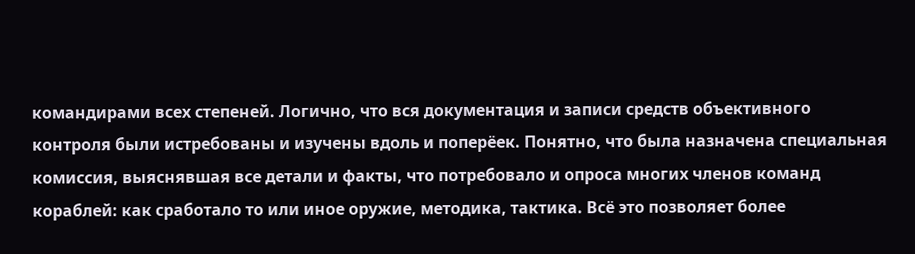командирами всех степеней. Логично, что вся документация и записи средств объективного контроля были истребованы и изучены вдоль и поперёек. Понятно, что была назначена специальная комиссия, выяснявшая все детали и факты, что потребовало и опроса многих членов команд кораблей: как сработало то или иное оружие, методика, тактика. Всё это позволяет более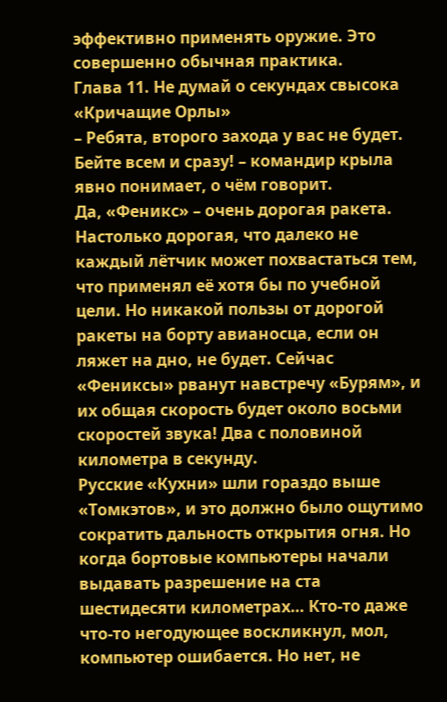эффективно применять оружие. Это совершенно обычная практика.
Глава 11. Не думай о секундах свысока
«Кричащие Орлы»
– Ребята, второго захода у вас не будет. Бейте всем и сразу! – командир крыла явно понимает, о чём говорит.
Да, «Феникс» – очень дорогая ракета. Настолько дорогая, что далеко не каждый лётчик может похвастаться тем, что применял её хотя бы по учебной цели. Но никакой пользы от дорогой ракеты на борту авианосца, если он ляжет на дно, не будет. Сейчас «Фениксы» рванут навстречу «Бурям», и их общая скорость будет около восьми скоростей звука! Два с половиной километра в секунду.
Русские «Кухни» шли гораздо выше «Томкэтов», и это должно было ощутимо сократить дальность открытия огня. Но когда бортовые компьютеры начали выдавать разрешение на ста шестидесяти километрах… Кто-то даже что-то негодующее воскликнул, мол, компьютер ошибается. Но нет, не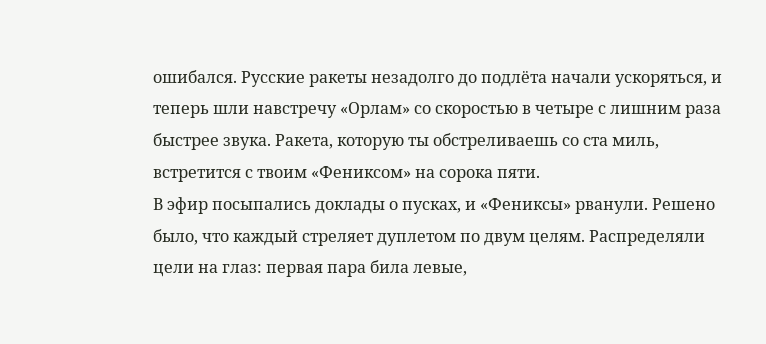ошибался. Русские ракеты незадолго до подлёта начали ускоряться, и теперь шли навстречу «Орлам» со скоростью в четыре с лишним раза быстрее звука. Ракета, которую ты обстреливаешь со ста миль, встретится с твоим «Фениксом» на сорока пяти.
В эфир посыпались доклады о пусках, и «Фениксы» рванули. Решено было, что каждый стреляет дуплетом по двум целям. Распределяли цели на глаз: первая пара била левые,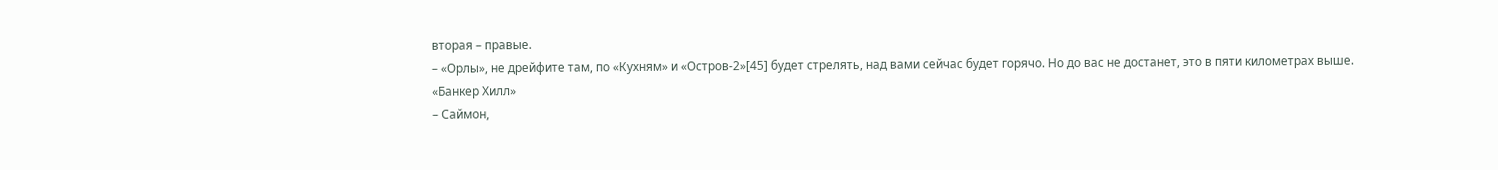вторая – правые.
– «Орлы», не дрейфите там, по «Кухням» и «Остров-2»[45] будет стрелять, над вами сейчас будет горячо. Но до вас не достанет, это в пяти километрах выше.
«Банкер Хилл»
– Саймон,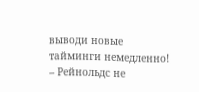выводи новые тайминги немедленно! – Рейнольдс не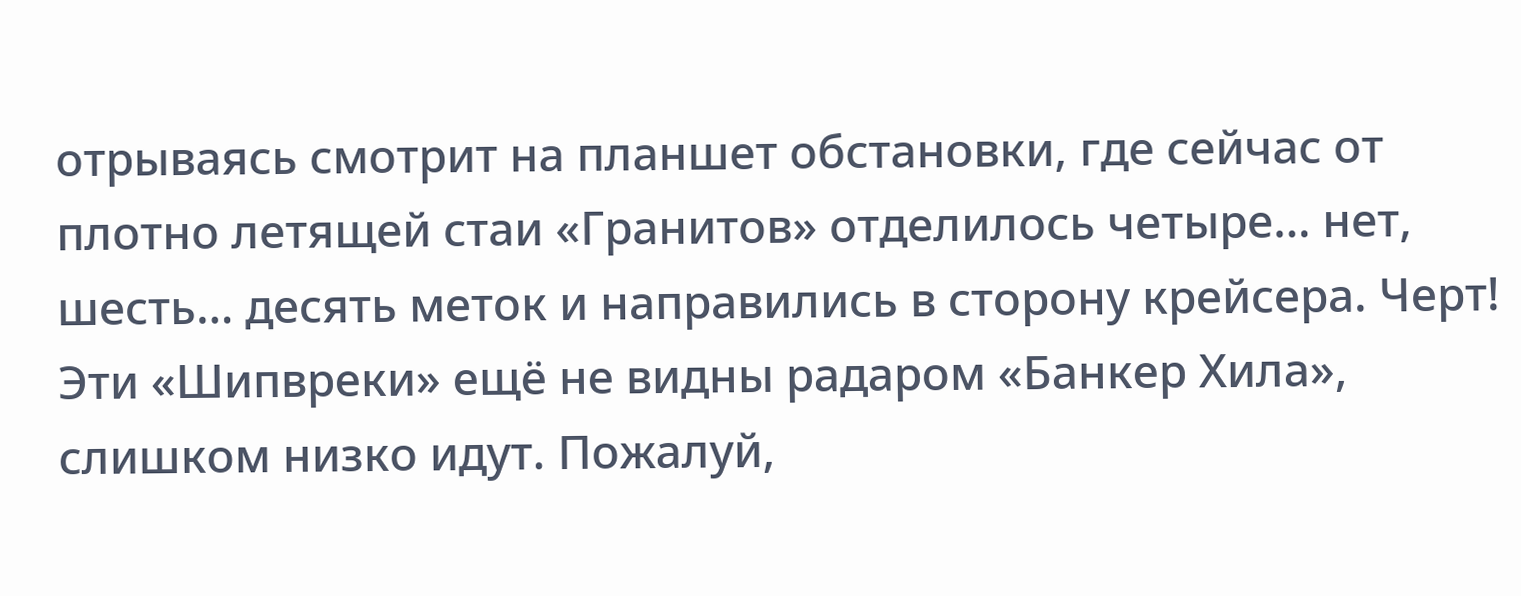отрываясь смотрит на планшет обстановки, где сейчас от плотно летящей стаи «Гранитов» отделилось четыре… нет, шесть… десять меток и направились в сторону крейсера. Черт! Эти «Шипвреки» ещё не видны радаром «Банкер Хила», слишком низко идут. Пожалуй,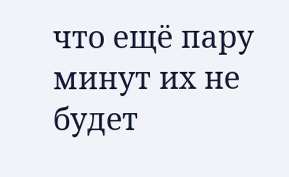что ещё пару минут их не будет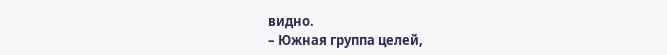видно.
– Южная группа целей,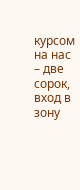курсом на нас – две сорок, вход в зону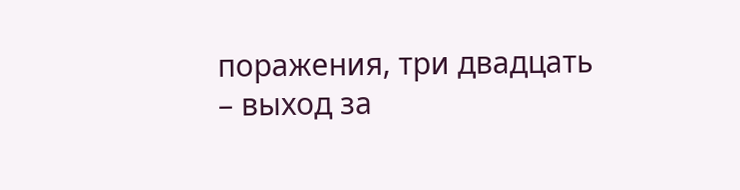поражения, три двадцать – выход за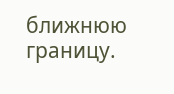ближнюю границу.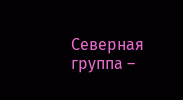Северная группа –